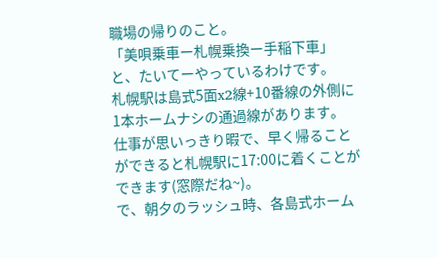職場の帰りのこと。
「美唄乗車ー札幌乗換ー手稲下車」と、たいてーやっているわけです。
札幌駅は島式5面x2線+10番線の外側に1本ホームナシの通過線があります。
仕事が思いっきり暇で、早く帰ることができると札幌駅に17:00に着くことが
できます(窓際だね~)。
で、朝夕のラッシュ時、各島式ホーム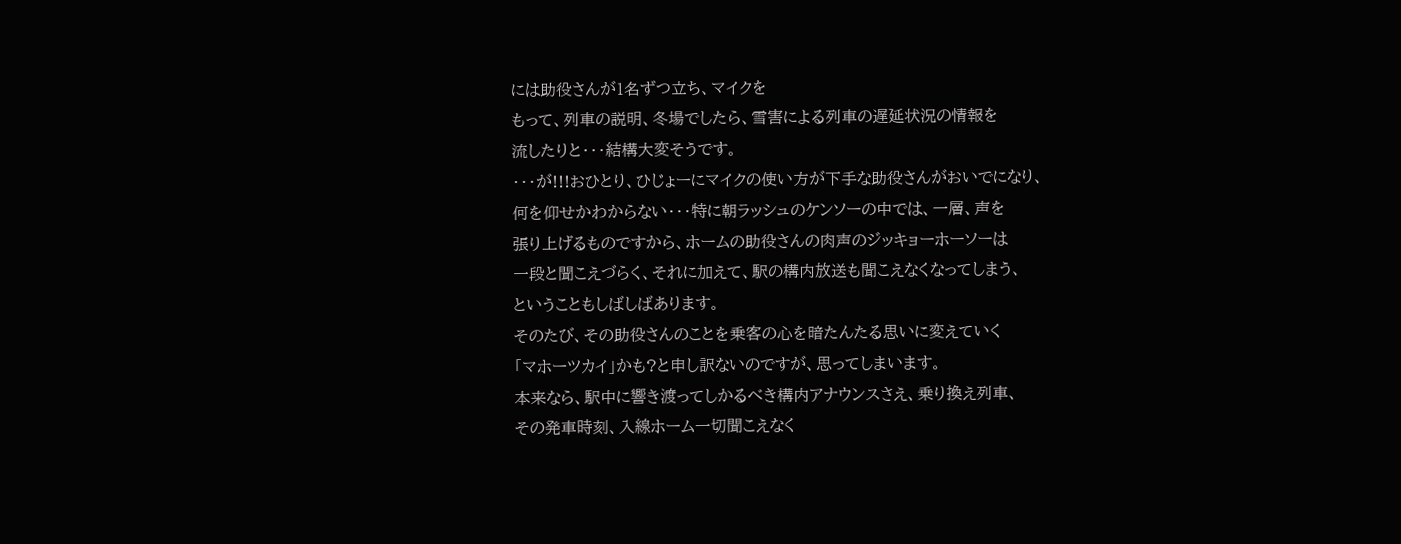には助役さんが1名ずつ立ち、マイクを
もって、列車の説明、冬場でしたら、雪害による列車の遅延状況の情報を
流したりと・・・結構大変そうです。
・・・が!!!おひとり、ひじょーにマイクの使い方が下手な助役さんがおいでになり、
何を仰せかわからない・・・特に朝ラッシュのケンソーの中では、一層、声を
張り上げるものですから、ホームの助役さんの肉声のジッキョーホーソーは
一段と聞こえづらく、それに加えて、駅の構内放送も聞こえなくなってしまう、
ということもしばしばあります。
そのたび、その助役さんのことを乗客の心を暗たんたる思いに変えていく
「マホーツカイ」かも?と申し訳ないのですが、思ってしまいます。
本来なら、駅中に響き渡ってしかるべき構内アナウンスさえ、乗り換え列車、
その発車時刻、入線ホーム一切聞こえなく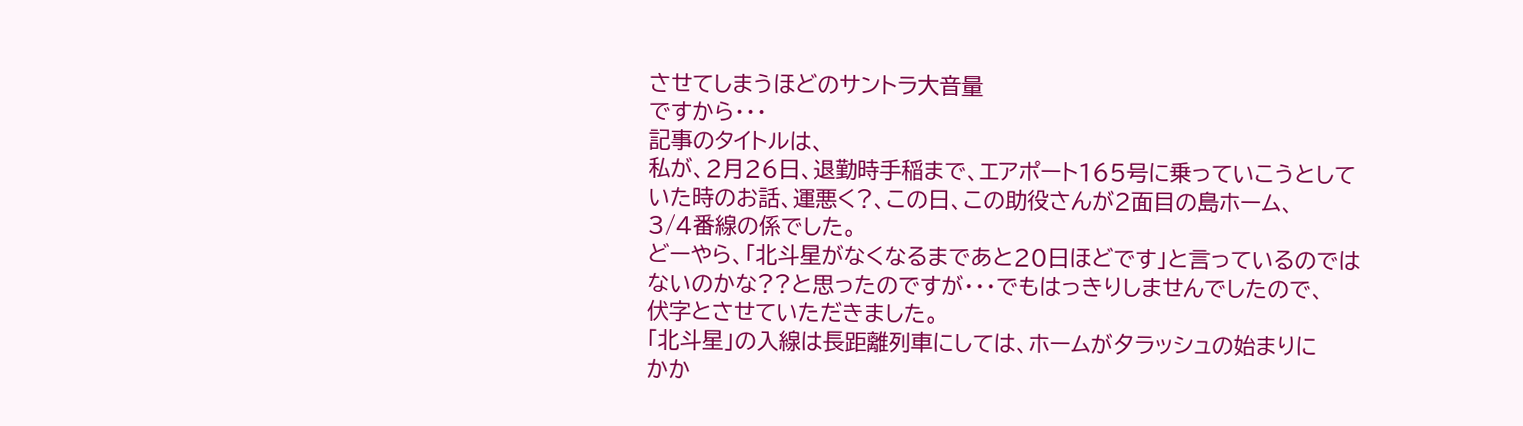させてしまうほどのサントラ大音量
ですから・・・
記事のタイトルは、
私が、2月26日、退勤時手稲まで、エアポート165号に乗っていこうとして
いた時のお話、運悪く?、この日、この助役さんが2面目の島ホーム、
3/4番線の係でした。
どーやら、「北斗星がなくなるまであと20日ほどです」と言っているのでは
ないのかな??と思ったのですが・・・でもはっきりしませんでしたので、
伏字とさせていただきました。
「北斗星」の入線は長距離列車にしては、ホームが夕ラッシュの始まりに
かか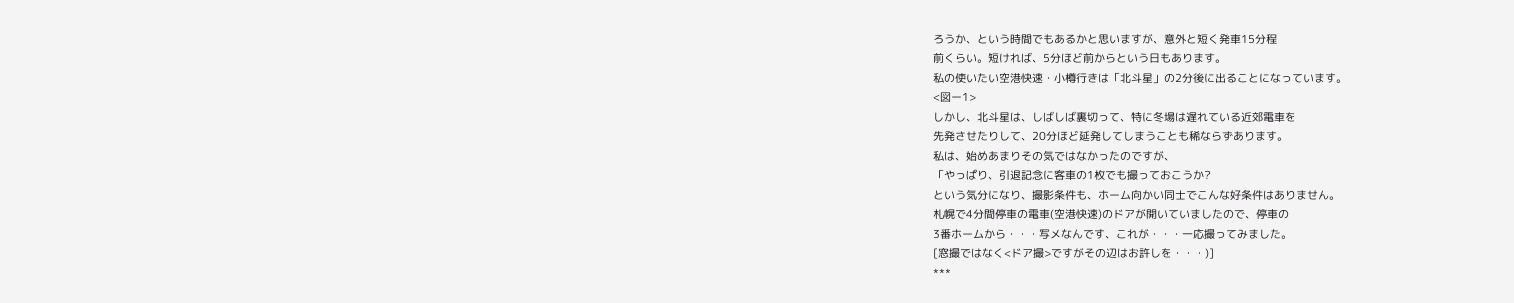ろうか、という時間でもあるかと思いますが、意外と短く発車15分程
前くらい。短ければ、5分ほど前からという日もあります。
私の使いたい空港快速・小樽行きは「北斗星」の2分後に出ることになっています。
<図ー1>
しかし、北斗星は、しばしば裏切って、特に冬場は遅れている近郊電車を
先発させたりして、20分ほど延発してしまうことも稀ならずあります。
私は、始めあまりその気ではなかったのですが、
「やっぱり、引退記念に客車の1枚でも撮っておこうか?
という気分になり、撮影条件も、ホーム向かい同士でこんな好条件はありません。
札幌で4分間停車の電車(空港快速)のドアが開いていましたので、停車の
3番ホームから・・・写メなんです、これが・・・一応撮ってみました。
[窓撮ではなく<ドア撮>ですがその辺はお許しを・・・)]
***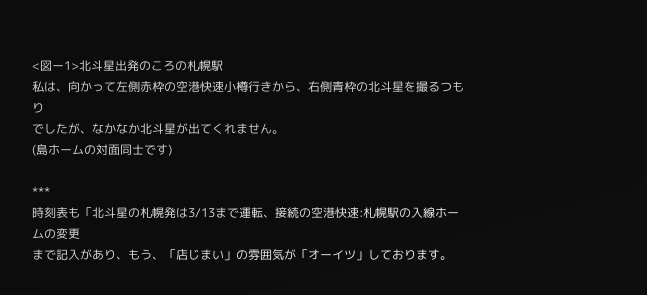<図ー1>北斗星出発のころの札幌駅
私は、向かって左側赤枠の空港快速小樽行きから、右側青枠の北斗星を撮るつもり
でしたが、なかなか北斗星が出てくれません。
(島ホームの対面同士です)

***
時刻表も「北斗星の札幌発は3/13まで運転、接続の空港快速:札幌駅の入線ホームの変更
まで記入があり、もう、「店じまい」の雰囲気が「オーイツ」しております。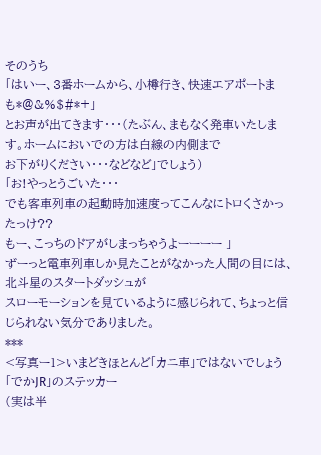そのうち
「はいー、3番ホームから、小樽行き、快速エアポートまも*@&%$#*+」
とお声が出てきます・・・(たぶん、まもなく発車いたします。ホームにおいでの方は白線の内側まで
お下がりください・・・などなど」でしょう)
「お!やっとうごいた・・・
でも客車列車の起動時加速度ってこんなにトロくさかったっけ??
もー、こっちのドアがしまっちゃうよーーーー 」
ずーっと電車列車しか見たことがなかった人間の目には、北斗星のスタートダッシュが
スローモーションを見ているように感じられて、ちょっと信じられない気分でありました。
***
<写真ー1>いまどきほとんど「カニ車」ではないでしょう「でかJR」のステッカー
(実は半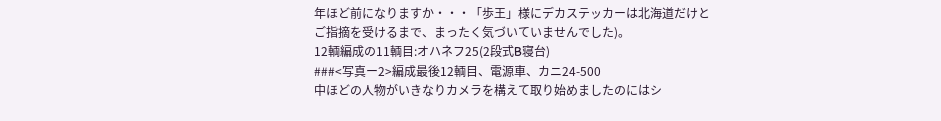年ほど前になりますか・・・「歩王」様にデカステッカーは北海道だけと
ご指摘を受けるまで、まったく気づいていませんでした)。
12輌編成の11輌目:オハネフ25(2段式B寝台)
###<写真ー2>編成最後12輌目、電源車、カニ24-500
中ほどの人物がいきなりカメラを構えて取り始めましたのにはシ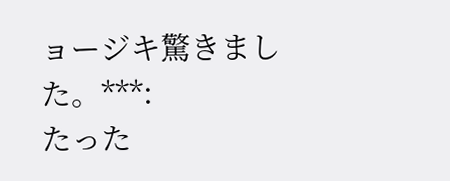ョージキ驚きました。***:
たった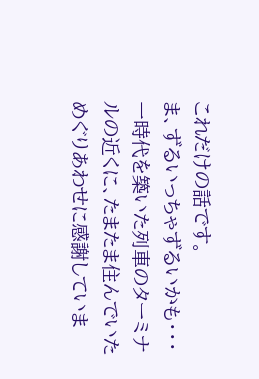これだけの話です。
ま、ずるいっちゃずるいかも・・・
一時代を築いた列車のターミナルの近くに、たまたま住んでいた
めぐりあわせに感謝していま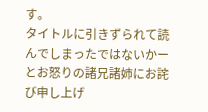す。
タイトルに引きずられて読んでしまったではないかー
とお怒りの諸兄諸姉にお詫び申し上げ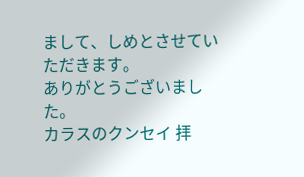まして、しめとさせていただきます。
ありがとうございました。
カラスのクンセイ 拝